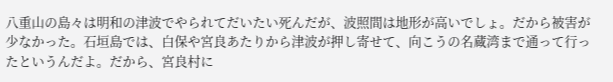八重山の島々は明和の津波でやられてだいたい死んだが、波照間は地形が高いでしょ。だから被害が少なかった。石垣島では、白保や宮良あたりから津波が押し寄せて、向こうの名蔵湾まで通って行ったというんだよ。だから、宮良村に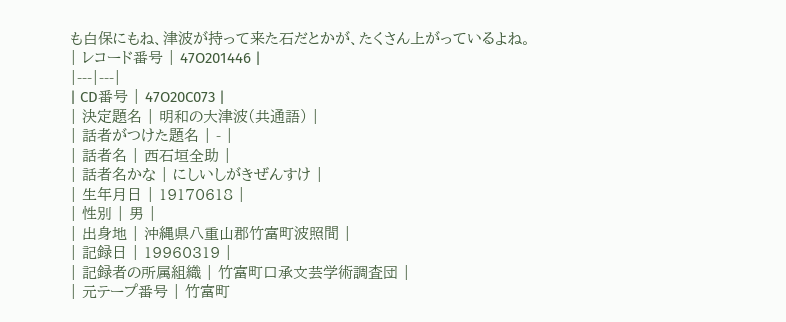も白保にもね、津波が持って来た石だとかが、たくさん上がっているよね。
| レコード番号 | 47O201446 |
|---|---|
| CD番号 | 47O20C073 |
| 決定題名 | 明和の大津波(共通語) |
| 話者がつけた題名 | - |
| 話者名 | 西石垣全助 |
| 話者名かな | にしいしがきぜんすけ |
| 生年月日 | 19170618 |
| 性別 | 男 |
| 出身地 | 沖縄県八重山郡竹富町波照間 |
| 記録日 | 19960319 |
| 記録者の所属組織 | 竹富町口承文芸学術調査団 |
| 元テープ番号 | 竹富町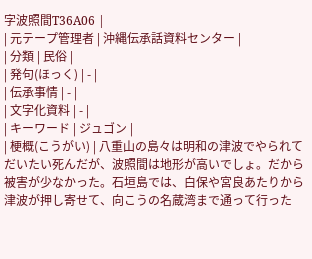字波照間T36A06 |
| 元テープ管理者 | 沖縄伝承話資料センター |
| 分類 | 民俗 |
| 発句(ほっく) | - |
| 伝承事情 | - |
| 文字化資料 | - |
| キーワード | ジュゴン |
| 梗概(こうがい) | 八重山の島々は明和の津波でやられてだいたい死んだが、波照間は地形が高いでしょ。だから被害が少なかった。石垣島では、白保や宮良あたりから津波が押し寄せて、向こうの名蔵湾まで通って行った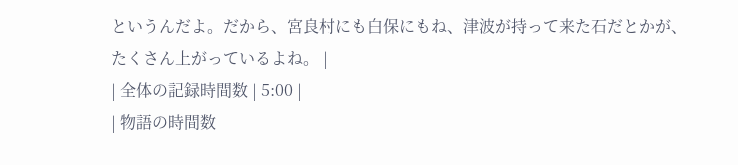というんだよ。だから、宮良村にも白保にもね、津波が持って来た石だとかが、たくさん上がっているよね。 |
| 全体の記録時間数 | 5:00 |
| 物語の時間数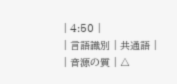| 4:50 |
| 言語識別 | 共通語 |
| 音源の質 | △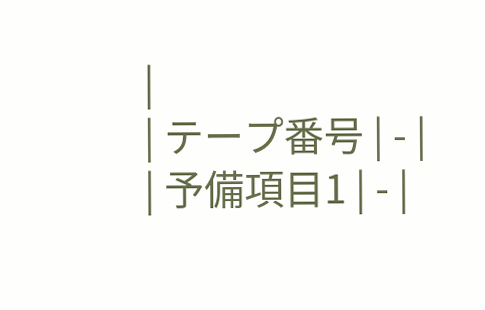|
| テープ番号 | - |
| 予備項目1 | - |